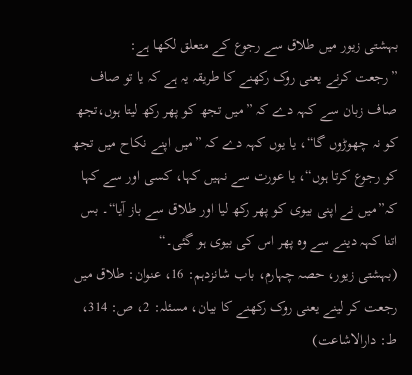بہشتی زیور میں طلاق سے رجوع کے متعلق لکھا ہے:
”رجعت کرنے یعنی روک رکھنے کا طریقہ یہ ہے کہ یا تو صاف صاف زبان سے کہہ دے کہ ”میں تجھ کو پھر رکھ لیتا ہوں،تجھ کو نہ چھوڑوں گا“، یا یوں کہہ دے کہ ”میں اپنے نکاح میں تجھ کو رجوع کرتا ہوں“، یا عورت سے نہیں کہا، کسی اور سے کہا کہ”میں نے اپنی بیوی کو پھر رکھ لیا اور طلاق سے باز آیا“۔ بس اتنا کہہ دینے سے وہ پھر اس کی بیوی ہو گئی۔“
(بہشتی زیور، حصہ چہارم، باب شانزدہم: 16، عنوان: طلاق میں رجعت کر لینے یعنی روک رکھنے کا بیان، مسئلہ: 2، ص: 314، ط: دارالاشاعت)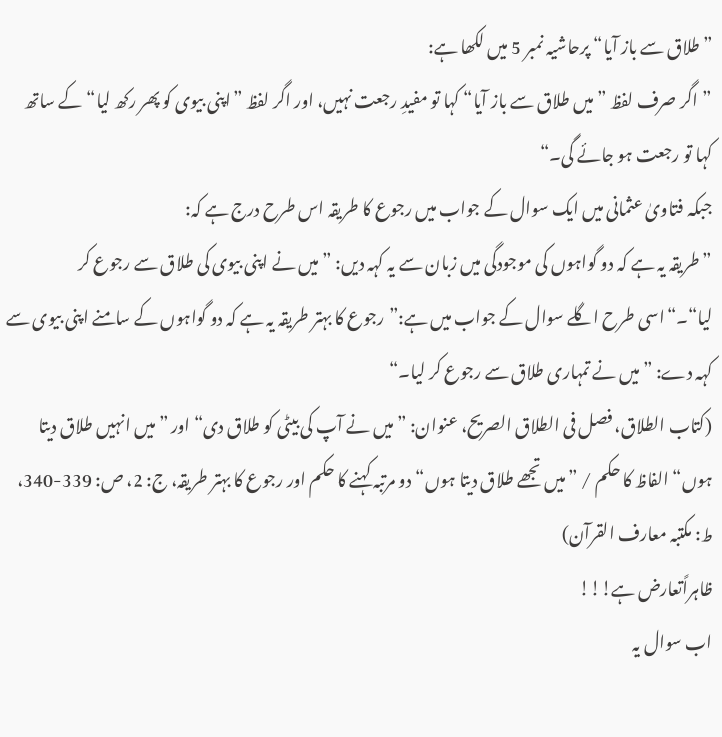”طلاق سے باز آیا“ پرحاشیہ نمبر 5 میں لکھا ہے:
”اگر صرف لفظ ”میں طلاق سے باز آیا“ کہا تو مفیدِ رجعت نہیں، اور اگر لفظ ”اپنی بیوی کو پھر رکھ لیا“کے ساتھ کہا تو رجعت ہو جائے گی۔“
جبکہ فتاویٰ عثمانی میں ایک سوال کے جواب میں رجوع کا طریقہ اس طرح درج ہے کہ:
”طریقہ یہ ہے کہ دو گواہوں کی موجودگی میں زبان سے یہ کہہ دیں: ”میں نے اپنی بیوی کی طلاق سے رجوع کر لیا“۔“اسی طرح اگلے سوال کے جواب میں ہے:”رجوع کا بہتر طریقہ یہ ہے کہ دو گواہوں کے سامنے اپنی بیوی سے کہہ دے: ”میں نے تمہاری طلاق سے رجوع کر لیا۔“
(کتاب الطلاق، فصل فی الطلاق الصریح، عنوان: ”میں نے آپ کی بیٹی کو طلاق دی“ اور ”میں انہیں طلاق دیتا ہوں“ الفاظ کا حکم / ”میں تجھے طلاق دیتا ہوں“دو مرتبہ کہنے کا حکم اور رجوع کا بہتر طریقہ، ج: 2، ص: 339-340، ط: مکتبہ معارف القرآن)
ظاہراًتعارض ہے!!!
اب سوال یہ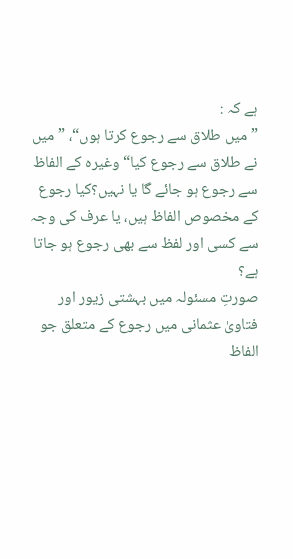ہے کہ :
”میں طلاق سے رجوع کرتا ہوں“، ”میں نے طلاق سے رجوع کیا“ وغیرہ کے الفاظ سے رجوع ہو جائے گا یا نہیں؟کیا رجوع کے مخصوص الفاظ ہیں، یا عرف کی وجہ سے کسی اور لفظ سے بھی رجوع ہو جاتا ہے؟
صورتِ مسئولہ میں بہشتی زیور اور فتاویٰ عثمانی میں رجوع کے متعلق جو الفاظ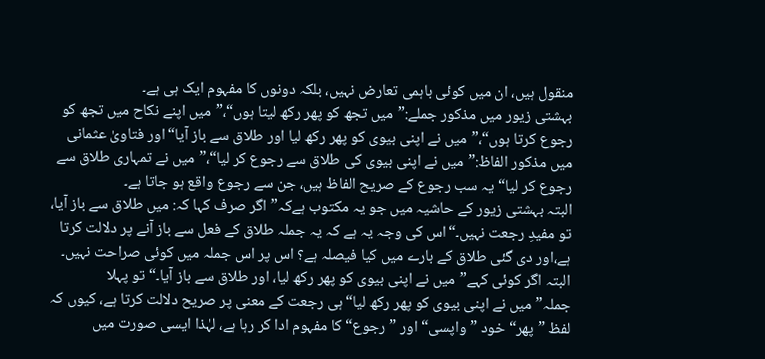منقول ہیں، ان میں کوئی باہمی تعارض نہیں، بلکہ دونوں کا مفہوم ایک ہی ہے۔
بہشتی زیور میں مذکور جملے:”میں تجھ کو پھر رکھ لیتا ہوں“،”میں اپنے نکاح میں تجھ کو رجوع کرتا ہوں“،”میں نے اپنی بیوی کو پھر رکھ لیا اور طلاق سے باز آیا“اور فتاویٰ عثمانی میں مذکور الفاظ:”میں نے اپنی بیوی کی طلاق سے رجوع کر لیا“،”میں نے تمہاری طلاق سے رجوع کر لیا“یہ سب رجوع کے صریح الفاظ ہیں، جن سے رجوع واقع ہو جاتا ہے۔
البتہ بہشتی زیور کے حاشیہ میں جو یہ مکتوب ہےکہ”اگر صرف کہا کہ: میں طلاق سے باز آیا، تو مفیدِ رجعت نہیں۔“اس کی وجہ یہ ہے کہ یہ جملہ طلاق کے فعل سے باز آنے پر دلالت کرتا ہے،اور دی گئی طلاق کے بارے میں کیا فیصلہ ہے؟ اس پر اس جملہ میں کوئی صراحت نہیں۔
البتہ اگر کوئی کہے”میں نے اپنی بیوی کو پھر رکھ لیا، اور طلاق سے باز آیا۔“تو پہلا جملہ”میں نے اپنی بیوی کو پھر رکھ لیا“ہی رجعت کے معنی پر صریح دلالت کرتا ہے، کیوں کہ لفظ ”پھر“ خود ”واپسی“ اور ”رجوع“ کا مفہوم ادا کر رہا ہے، لہٰذا ایسی صورت میں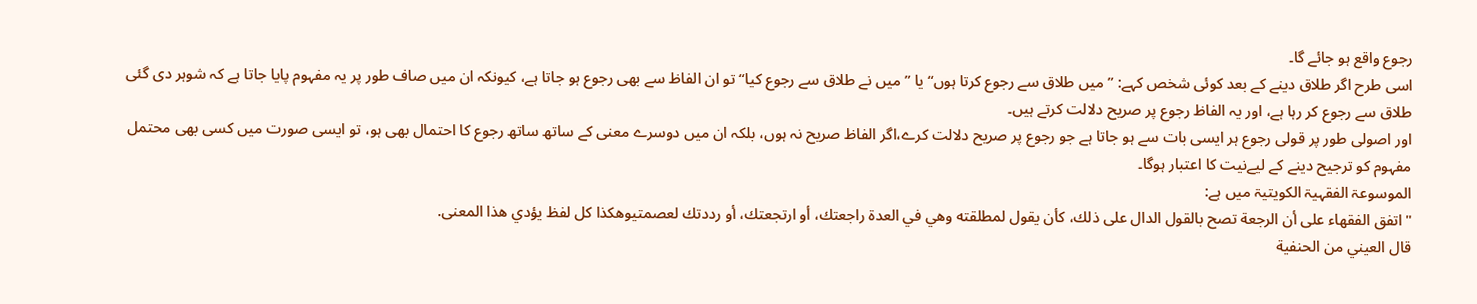رجوع واقع ہو جائے گا۔
اسی طرح اگر طلاق دینے کے بعد کوئی شخص کہے: ”میں طلاق سے رجوع کرتا ہوں“ یا ”میں نے طلاق سے رجوع کیا“ تو ان الفاظ سے بھی رجوع ہو جاتا ہے، کیونکہ ان میں صاف طور پر یہ مفہوم پایا جاتا ہے کہ شوہر دی گئی طلاق سے رجوع کر رہا ہے، اور یہ الفاظ رجوع پر صریح دلالت کرتے ہیں۔
اور اصولی طور پر قولی رجوع ہر ایسی بات سے ہو جاتا ہے جو رجوع پر صریح دلالت کرے،اگر الفاظ صریح نہ ہوں، بلکہ ان میں دوسرے معنی کے ساتھ ساتھ رجوع کا احتمال بھی ہو، تو ایسی صورت میں کسی بھی محتمل مفہوم کو ترجیح دینے کے لیےنیت کا اعتبار ہوگا۔
الموسوعۃ الفقہیۃ الکویتیۃ میں ہے:
"اتفق الفقهاء على أن الرجعة تصح بالقول الدال على ذلك، كأن يقول لمطلقته وهي في العدة راجعتك، أو ارتجعتك، أو رددتك لعصمتيوهكذا كل لفظ يؤدي هذا المعنى.
قال العيني من الحنفية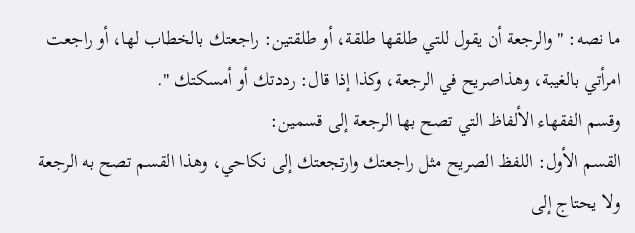ما نصه: " والرجعة أن يقول للتي طلقها طلقة، أو طلقتين: راجعتك بالخطاب لها، أو راجعت امرأتي بالغيبة، وهذاصريح في الرجعة، وكذا إذا قال: رددتك أو أمسكتك ".
وقسم الفقهاء الألفاظ التي تصح بها الرجعة إلى قسمين:
القسم الأول: اللفظ الصريح مثل راجعتك وارتجعتك إلى نكاحي، وهذا القسم تصح به الرجعة ولا يحتاج إلى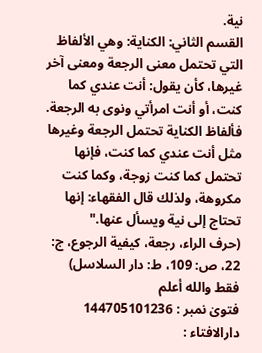نية.
القسم الثاني: الكناية: وهي الألفاظ التي تحتمل معنى الرجعة ومعنى آخر غيرها، كأن يقول: أنت عندي كما كنت، أو أنت امرأتي ونوى به الرجعة.
فألفاظ الكناية تحتمل الرجعة وغيرها مثل أنت عندي كما كنت، فإنها تحتمل كما كنت زوجة، وكما كنت مكروهة، ولذلك قال الفقهاء: إنها تحتاج إلى نية ويسأل عنها."
(حرف الراء، رجعة، كيفية الرجوع، ج: 22، ص: 109، ط: دار السلاسل)
فقط والله أعلم
فتویٰ نمبر : 144705101236
دارالافتاء :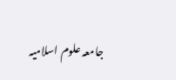جامعہ علوم اسلامیہ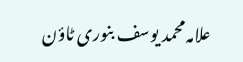علامہ محمد یوسف بنوری ٹاؤن